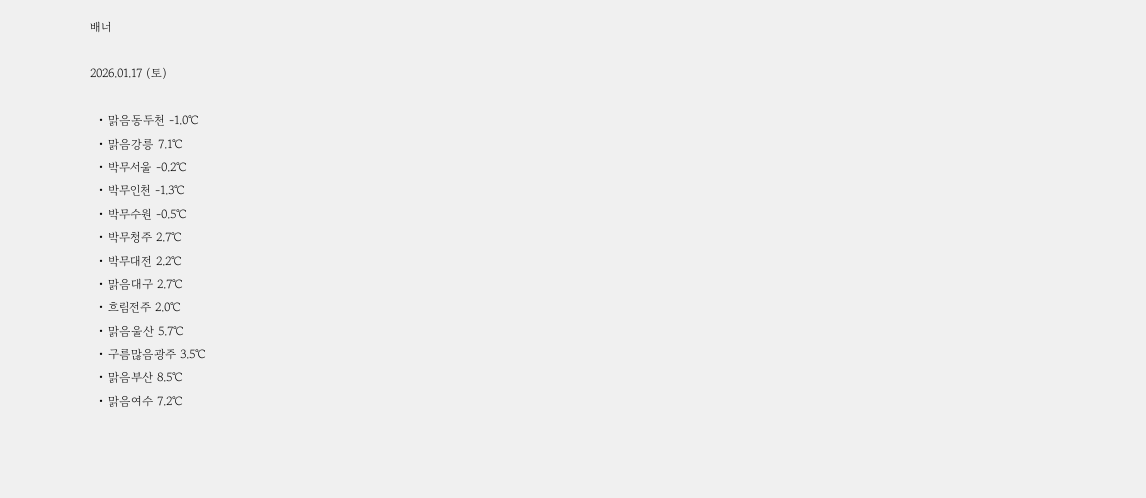배너

2026.01.17 (토)

  • 맑음동두천 -1.0℃
  • 맑음강릉 7.1℃
  • 박무서울 -0.2℃
  • 박무인천 -1.3℃
  • 박무수원 -0.5℃
  • 박무청주 2.7℃
  • 박무대전 2.2℃
  • 맑음대구 2.7℃
  • 흐림전주 2.0℃
  • 맑음울산 5.7℃
  • 구름많음광주 3.5℃
  • 맑음부산 8.5℃
  • 맑음여수 7.2℃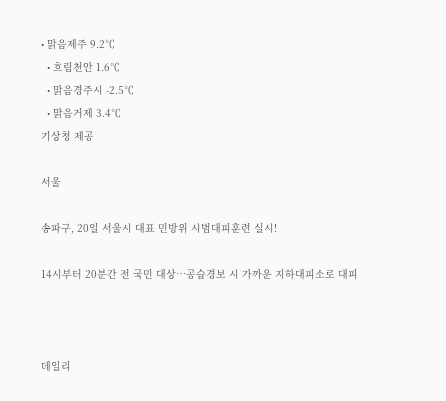• 맑음제주 9.2℃
  • 흐림천안 1.6℃
  • 맑음경주시 -2.5℃
  • 맑음거제 3.4℃
기상청 제공

서울

송파구, 20일 서울시 대표 민방위 시범대피훈련 실시!

14시부터 20분간 전 국민 대상…공습경보 시 가까운 지하대피소로 대피



데일리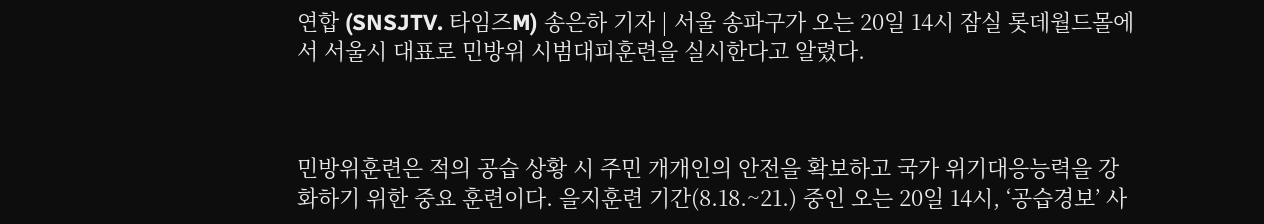연합 (SNSJTV. 타임즈M) 송은하 기자 | 서울 송파구가 오는 20일 14시 잠실 롯데월드몰에서 서울시 대표로 민방위 시범대피훈련을 실시한다고 알렸다.



민방위훈련은 적의 공습 상황 시 주민 개개인의 안전을 확보하고 국가 위기대응능력을 강화하기 위한 중요 훈련이다. 을지훈련 기간(8.18.~21.) 중인 오는 20일 14시, ‘공습경보’ 사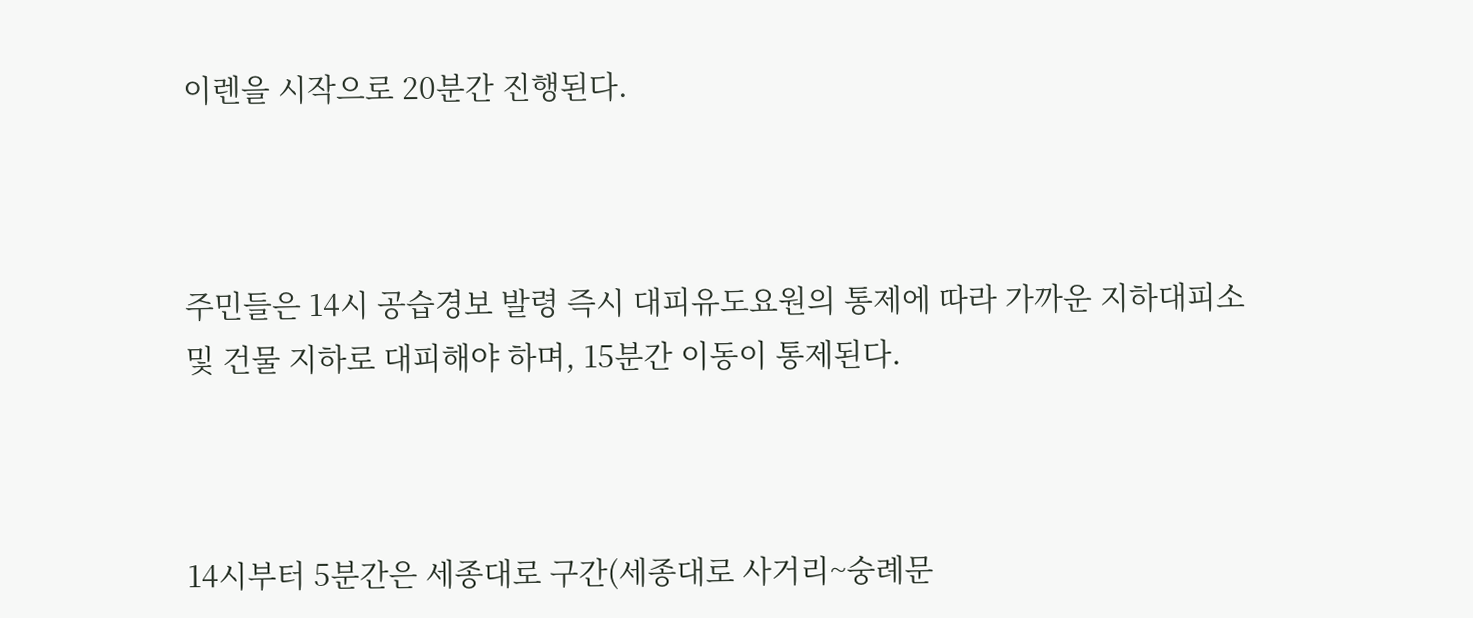이렌을 시작으로 20분간 진행된다.



주민들은 14시 공습경보 발령 즉시 대피유도요원의 통제에 따라 가까운 지하대피소 및 건물 지하로 대피해야 하며, 15분간 이동이 통제된다.



14시부터 5분간은 세종대로 구간(세종대로 사거리~숭례문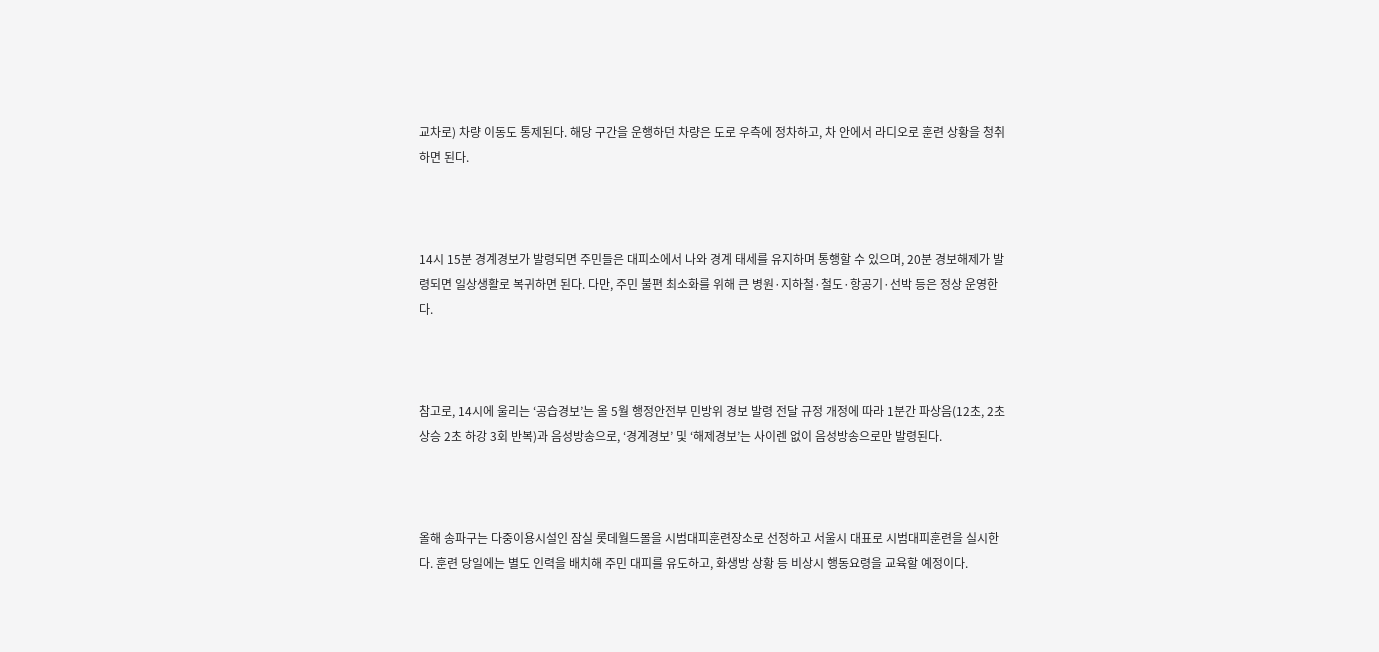교차로) 차량 이동도 통제된다. 해당 구간을 운행하던 차량은 도로 우측에 정차하고, 차 안에서 라디오로 훈련 상황을 청취하면 된다.



14시 15분 경계경보가 발령되면 주민들은 대피소에서 나와 경계 태세를 유지하며 통행할 수 있으며, 20분 경보해제가 발령되면 일상생활로 복귀하면 된다. 다만, 주민 불편 최소화를 위해 큰 병원·지하철·철도·항공기·선박 등은 정상 운영한다.



참고로, 14시에 울리는 ‘공습경보’는 올 5월 행정안전부 민방위 경보 발령 전달 규정 개정에 따라 1분간 파상음(12초, 2초 상승 2초 하강 3회 반복)과 음성방송으로, ‘경계경보’ 및 ‘해제경보’는 사이렌 없이 음성방송으로만 발령된다.



올해 송파구는 다중이용시설인 잠실 롯데월드몰을 시범대피훈련장소로 선정하고 서울시 대표로 시범대피훈련을 실시한다. 훈련 당일에는 별도 인력을 배치해 주민 대피를 유도하고, 화생방 상황 등 비상시 행동요령을 교육할 예정이다.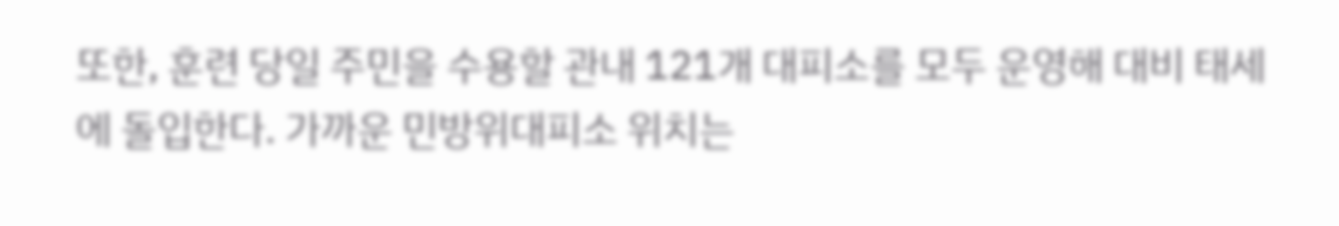또한, 훈련 당일 주민을 수용할 관내 121개 대피소를 모두 운영해 대비 태세에 돌입한다. 가까운 민방위대피소 위치는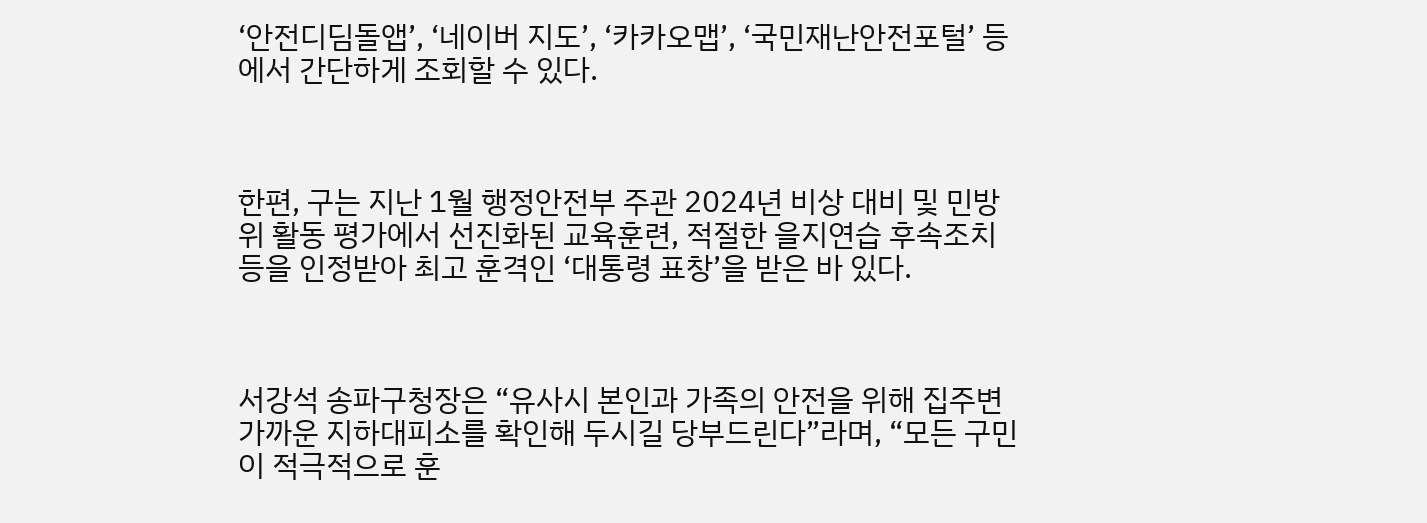‘안전디딤돌앱’, ‘네이버 지도’, ‘카카오맵’, ‘국민재난안전포털’ 등에서 간단하게 조회할 수 있다.



한편, 구는 지난 1월 행정안전부 주관 2024년 비상 대비 및 민방위 활동 평가에서 선진화된 교육훈련, 적절한 을지연습 후속조치 등을 인정받아 최고 훈격인 ‘대통령 표창’을 받은 바 있다.



서강석 송파구청장은 “유사시 본인과 가족의 안전을 위해 집주변 가까운 지하대피소를 확인해 두시길 당부드린다”라며, “모든 구민이 적극적으로 훈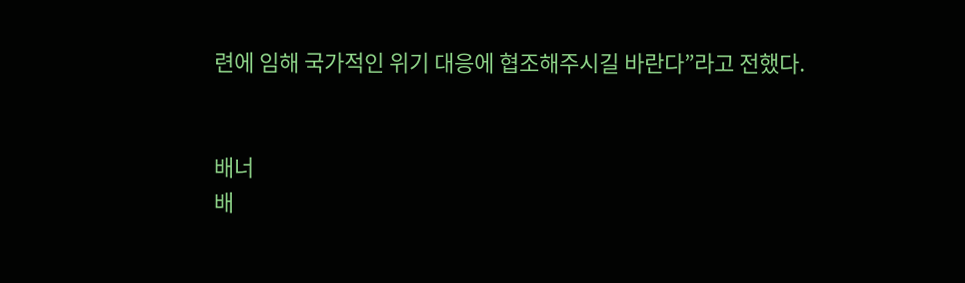련에 임해 국가적인 위기 대응에 협조해주시길 바란다”라고 전했다.


배너
배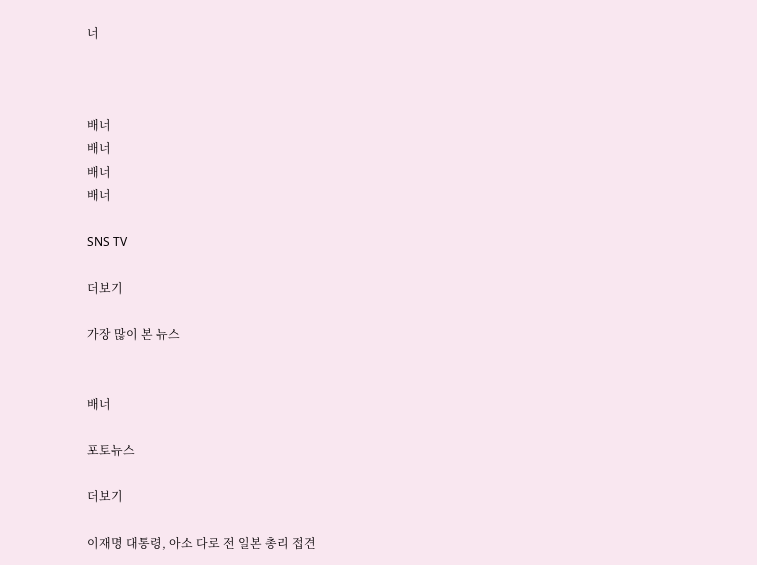너



배너
배너
배너
배너

SNS TV

더보기

가장 많이 본 뉴스


배너

포토뉴스

더보기

이재명 대통령, 아소 다로 전 일본 총리 접견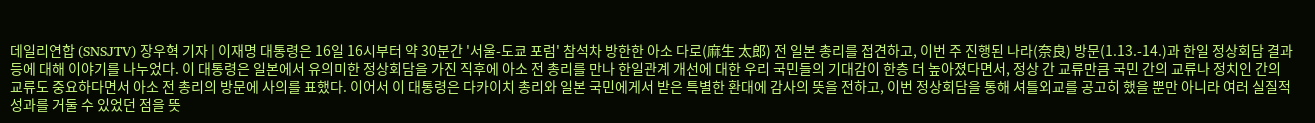데일리연합 (SNSJTV) 장우혁 기자 | 이재명 대통령은 16일 16시부터 약 30분간 '서울-도쿄 포럼' 참석차 방한한 아소 다로(麻生 太郎) 전 일본 총리를 접견하고, 이번 주 진행된 나라(奈良) 방문(1.13.-14.)과 한일 정상회담 결과 등에 대해 이야기를 나누었다. 이 대통령은 일본에서 유의미한 정상회담을 가진 직후에 아소 전 총리를 만나 한일관계 개선에 대한 우리 국민들의 기대감이 한층 더 높아졌다면서, 정상 간 교류만큼 국민 간의 교류나 정치인 간의 교류도 중요하다면서 아소 전 총리의 방문에 사의를 표했다. 이어서 이 대통령은 다카이치 총리와 일본 국민에게서 받은 특별한 환대에 감사의 뜻을 전하고, 이번 정상회담을 통해 셔틀외교를 공고히 했을 뿐만 아니라 여러 실질적 성과를 거둘 수 있었던 점을 뜻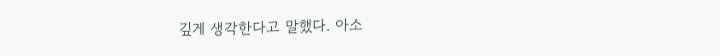깊게 생각한다고 말했다. 아소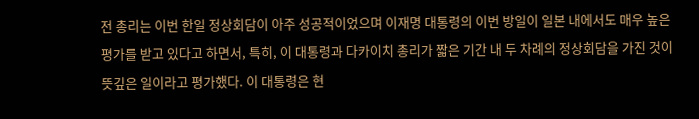전 총리는 이번 한일 정상회담이 아주 성공적이었으며 이재명 대통령의 이번 방일이 일본 내에서도 매우 높은 평가를 받고 있다고 하면서, 특히, 이 대통령과 다카이치 총리가 짧은 기간 내 두 차례의 정상회담을 가진 것이 뜻깊은 일이라고 평가했다. 이 대통령은 현